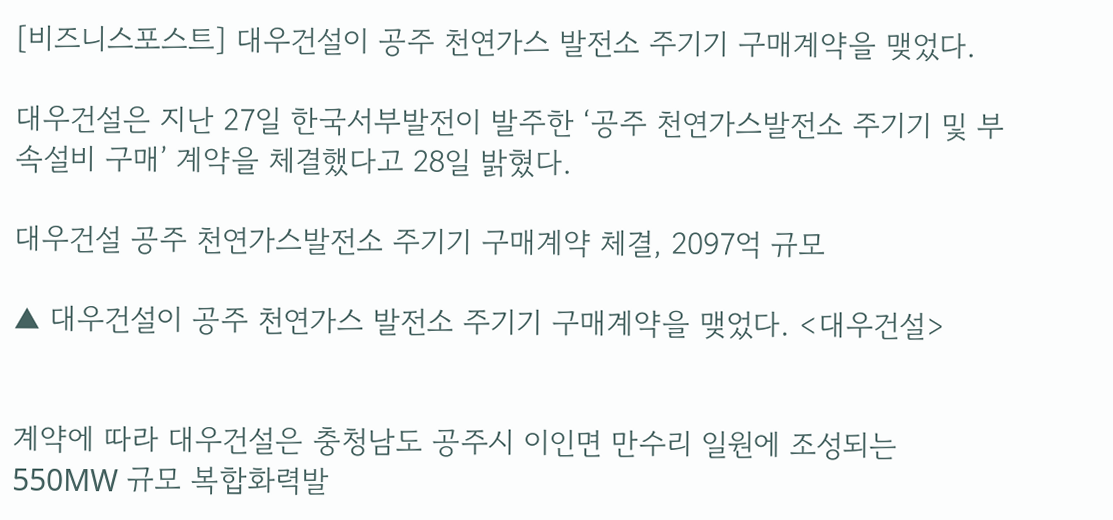[비즈니스포스트] 대우건설이 공주 천연가스 발전소 주기기 구매계약을 맺었다.

대우건설은 지난 27일 한국서부발전이 발주한 ‘공주 천연가스발전소 주기기 및 부속설비 구매’ 계약을 체결했다고 28일 밝혔다.

대우건설 공주 천연가스발전소 주기기 구매계약 체결, 2097억 규모

▲ 대우건설이 공주 천연가스 발전소 주기기 구매계약을 맺었다. <대우건설>


계약에 따라 대우건설은 충청남도 공주시 이인면 만수리 일원에 조성되는 550MW 규모 복합화력발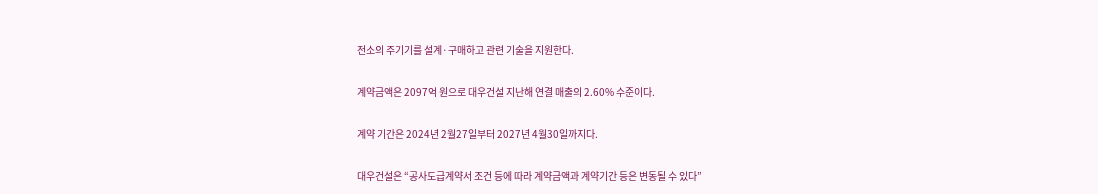전소의 주기기를 설계·구매하고 관련 기술을 지원한다.

계약금액은 2097억 원으로 대우건설 지난해 연결 매출의 2.60% 수준이다.

계약 기간은 2024년 2월27일부터 2027년 4월30일까지다.

대우건설은 “공사도급계약서 조건 등에 따라 계약금액과 계약기간 등은 변동될 수 있다”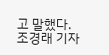고 말했다. 조경래 기자